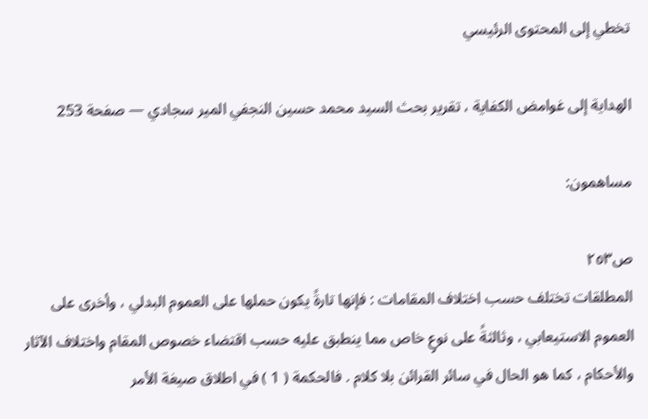تخطي إلى المحتوى الرئيسي

الهداية إلى غوامض الكفاية ، تقرير بحث السيد محمد حسين النجفي المير سجادي — صفحة 253

مساهمون:

ص٢٥٣
المطلقات تختلف حسب اختلاف المقامات : فإنها تارةً يكون حملها على العموم البدلي ، وأخرى على العموم الاستيعابي ، وثالثةً على نوعٍ خاص مما ينطبق عليه حسب اقتضاء خصوص المقام واختلاف الآثار والأحكام ، كما هو الحال في سائر القرائن بلا كلام . فالحكمة ( 1 ) في اطلاق صيغة الأمر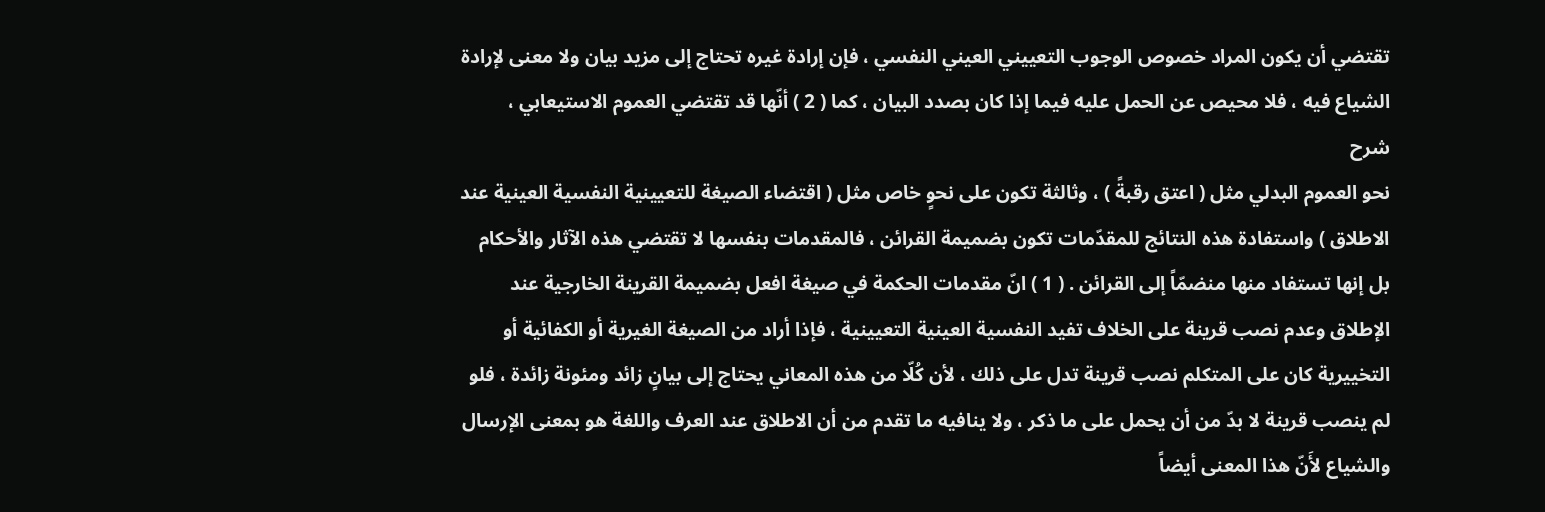تقتضي أن يكون المراد خصوص الوجوب التعييني العيني النفسي ، فإن إرادة غيره تحتاج إلى مزيد بيان ولا معنى لإرادة الشياع فيه ، فلا محيص عن الحمل عليه فيما إذا كان بصدد البيان ، كما ( 2 ) أنّها قد تقتضي العموم الاستيعابي ،
شرح
نحو العموم البدلي مثل ( اعتق رقبةً ) ، وثالثة تكون على نحوٍ خاص مثل ( اقتضاء الصيغة للتعيينية النفسية العينية عند الاطلاق ) واستفادة هذه النتائج للمقدّمات تكون بضميمة القرائن ، فالمقدمات بنفسها لا تقتضي هذه الآثار والأحكام بل إنها تستفاد منها منضمّاً إلى القرائن . ( 1 ) انّ مقدمات الحكمة في صيغة افعل بضميمة القرينة الخارجية عند الإطلاق وعدم نصب قرينة على الخلاف تفيد النفسية العينية التعيينية ، فإذا أراد من الصيغة الغيرية أو الكفائية أو التخييرية كان على المتكلم نصب قرينة تدل على ذلك ، لأن كُلّا من هذه المعاني يحتاج إلى بيانٍ زائد ومئونة زائدة ، فلو لم ينصب قرينة لا بدّ من أن يحمل على ما ذكر ، ولا ينافيه ما تقدم من أن الاطلاق عند العرف واللغة هو بمعنى الإرسال والشياع لأَنّ هذا المعنى أيضاً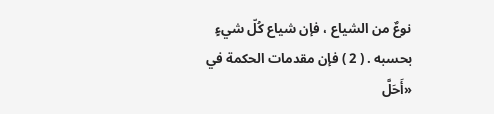نوعٌ من الشياع ، فإن شياع كُلّ شيءٍ بحسبه . ( 2 ) فإن مقدمات الحكمة في «أَحَلَّ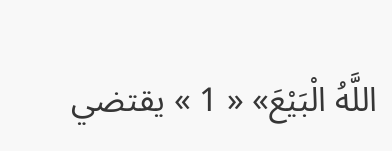اللَّهُ الْبَيْعَ» « 1 » يقتضي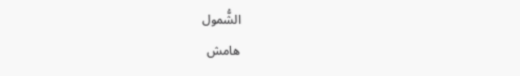الشُّمول
هامش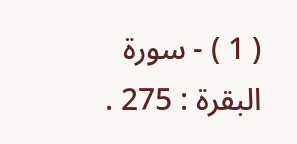( 1 ) - سورة البقرة : 275 .